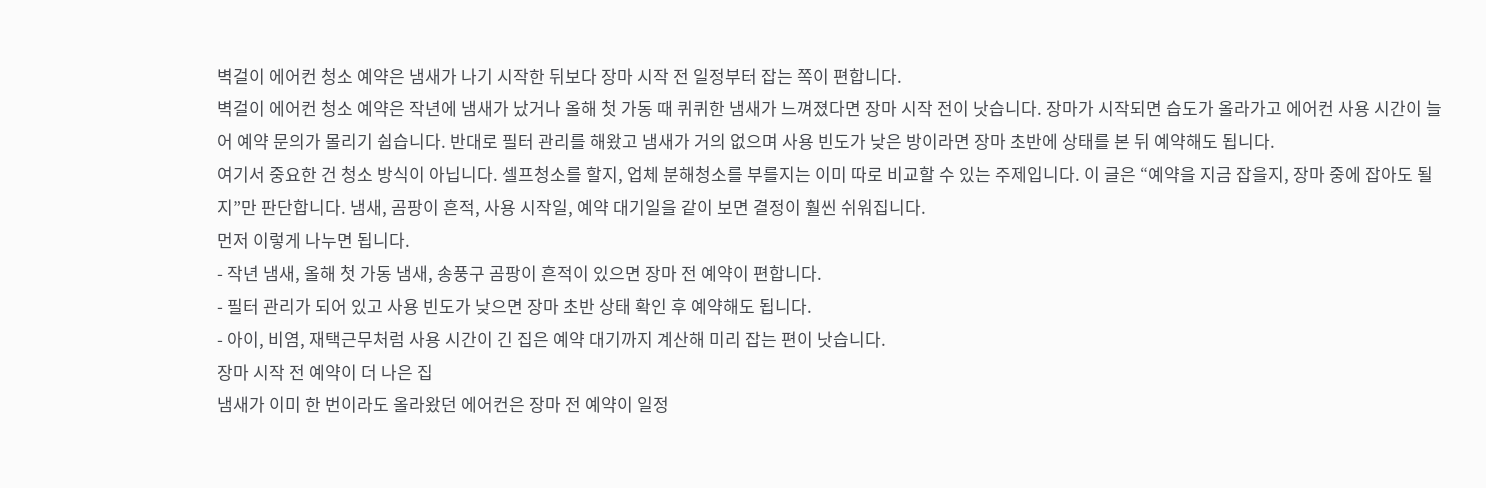벽걸이 에어컨 청소 예약은 냄새가 나기 시작한 뒤보다 장마 시작 전 일정부터 잡는 쪽이 편합니다.
벽걸이 에어컨 청소 예약은 작년에 냄새가 났거나 올해 첫 가동 때 퀴퀴한 냄새가 느껴졌다면 장마 시작 전이 낫습니다. 장마가 시작되면 습도가 올라가고 에어컨 사용 시간이 늘어 예약 문의가 몰리기 쉽습니다. 반대로 필터 관리를 해왔고 냄새가 거의 없으며 사용 빈도가 낮은 방이라면 장마 초반에 상태를 본 뒤 예약해도 됩니다.
여기서 중요한 건 청소 방식이 아닙니다. 셀프청소를 할지, 업체 분해청소를 부를지는 이미 따로 비교할 수 있는 주제입니다. 이 글은 “예약을 지금 잡을지, 장마 중에 잡아도 될지”만 판단합니다. 냄새, 곰팡이 흔적, 사용 시작일, 예약 대기일을 같이 보면 결정이 훨씬 쉬워집니다.
먼저 이렇게 나누면 됩니다.
- 작년 냄새, 올해 첫 가동 냄새, 송풍구 곰팡이 흔적이 있으면 장마 전 예약이 편합니다.
- 필터 관리가 되어 있고 사용 빈도가 낮으면 장마 초반 상태 확인 후 예약해도 됩니다.
- 아이, 비염, 재택근무처럼 사용 시간이 긴 집은 예약 대기까지 계산해 미리 잡는 편이 낫습니다.
장마 시작 전 예약이 더 나은 집
냄새가 이미 한 번이라도 올라왔던 에어컨은 장마 전 예약이 일정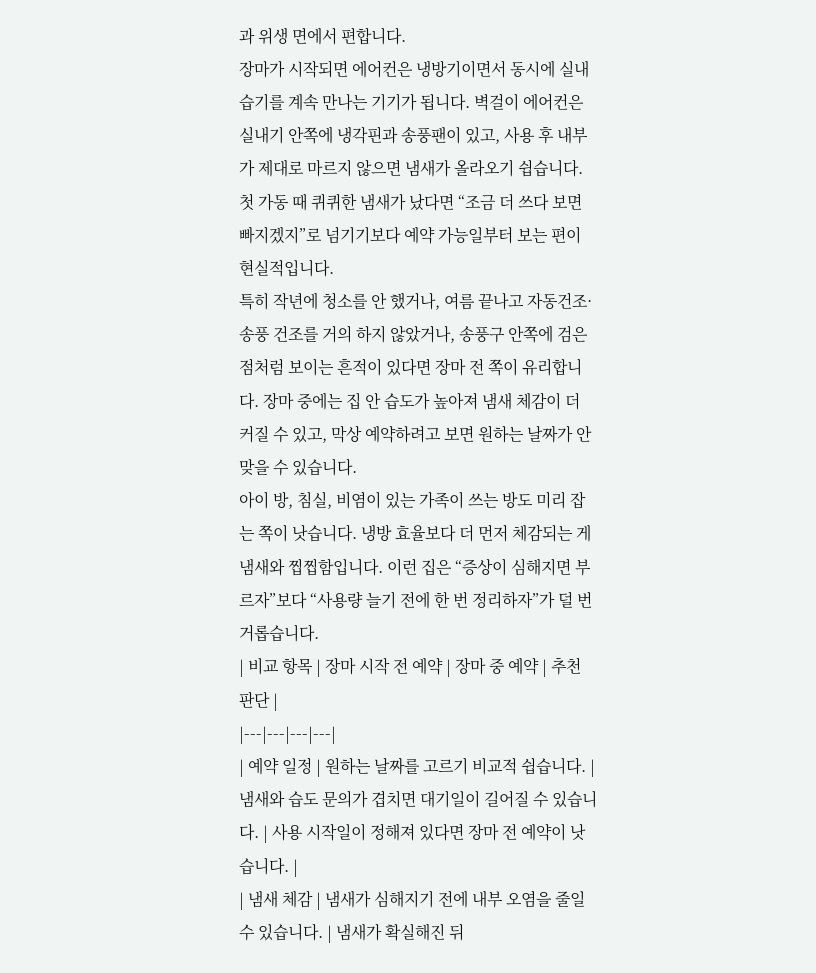과 위생 면에서 편합니다.
장마가 시작되면 에어컨은 냉방기이면서 동시에 실내 습기를 계속 만나는 기기가 됩니다. 벽걸이 에어컨은 실내기 안쪽에 냉각핀과 송풍팬이 있고, 사용 후 내부가 제대로 마르지 않으면 냄새가 올라오기 쉽습니다. 첫 가동 때 퀴퀴한 냄새가 났다면 “조금 더 쓰다 보면 빠지겠지”로 넘기기보다 예약 가능일부터 보는 편이 현실적입니다.
특히 작년에 청소를 안 했거나, 여름 끝나고 자동건조·송풍 건조를 거의 하지 않았거나, 송풍구 안쪽에 검은 점처럼 보이는 흔적이 있다면 장마 전 쪽이 유리합니다. 장마 중에는 집 안 습도가 높아져 냄새 체감이 더 커질 수 있고, 막상 예약하려고 보면 원하는 날짜가 안 맞을 수 있습니다.
아이 방, 침실, 비염이 있는 가족이 쓰는 방도 미리 잡는 쪽이 낫습니다. 냉방 효율보다 더 먼저 체감되는 게 냄새와 찝찝함입니다. 이런 집은 “증상이 심해지면 부르자”보다 “사용량 늘기 전에 한 번 정리하자”가 덜 번거롭습니다.
| 비교 항목 | 장마 시작 전 예약 | 장마 중 예약 | 추천 판단 |
|---|---|---|---|
| 예약 일정 | 원하는 날짜를 고르기 비교적 쉽습니다. | 냄새와 습도 문의가 겹치면 대기일이 길어질 수 있습니다. | 사용 시작일이 정해져 있다면 장마 전 예약이 낫습니다. |
| 냄새 체감 | 냄새가 심해지기 전에 내부 오염을 줄일 수 있습니다. | 냄새가 확실해진 뒤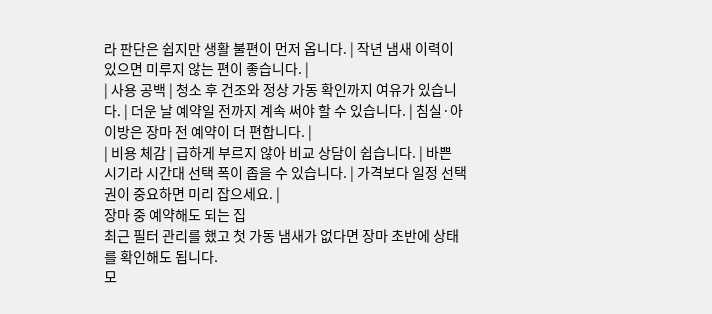라 판단은 쉽지만 생활 불편이 먼저 옵니다. | 작년 냄새 이력이 있으면 미루지 않는 편이 좋습니다. |
| 사용 공백 | 청소 후 건조와 정상 가동 확인까지 여유가 있습니다. | 더운 날 예약일 전까지 계속 써야 할 수 있습니다. | 침실·아이방은 장마 전 예약이 더 편합니다. |
| 비용 체감 | 급하게 부르지 않아 비교 상담이 쉽습니다. | 바쁜 시기라 시간대 선택 폭이 좁을 수 있습니다. | 가격보다 일정 선택권이 중요하면 미리 잡으세요. |
장마 중 예약해도 되는 집
최근 필터 관리를 했고 첫 가동 냄새가 없다면 장마 초반에 상태를 확인해도 됩니다.
모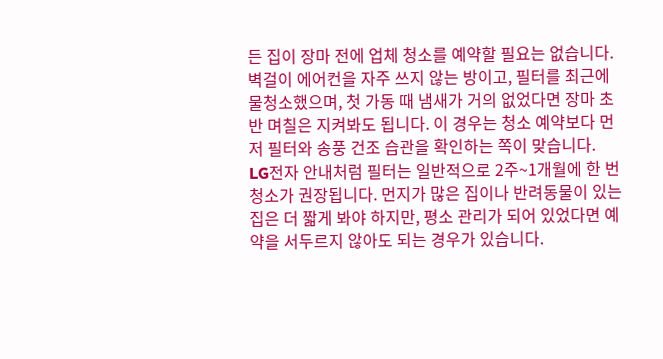든 집이 장마 전에 업체 청소를 예약할 필요는 없습니다. 벽걸이 에어컨을 자주 쓰지 않는 방이고, 필터를 최근에 물청소했으며, 첫 가동 때 냄새가 거의 없었다면 장마 초반 며칠은 지켜봐도 됩니다. 이 경우는 청소 예약보다 먼저 필터와 송풍 건조 습관을 확인하는 쪽이 맞습니다.
LG전자 안내처럼 필터는 일반적으로 2주~1개월에 한 번 청소가 권장됩니다. 먼지가 많은 집이나 반려동물이 있는 집은 더 짧게 봐야 하지만, 평소 관리가 되어 있었다면 예약을 서두르지 않아도 되는 경우가 있습니다.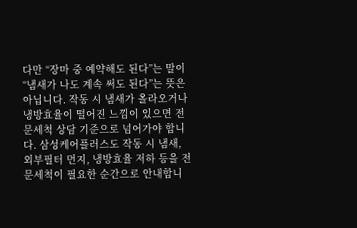다만 “장마 중 예약해도 된다”는 말이 “냄새가 나도 계속 써도 된다”는 뜻은 아닙니다. 작동 시 냄새가 올라오거나 냉방효율이 떨어진 느낌이 있으면 전문세척 상담 기준으로 넘어가야 합니다. 삼성케어플러스도 작동 시 냄새, 외부필터 먼지, 냉방효율 저하 등을 전문세척이 필요한 순간으로 안내합니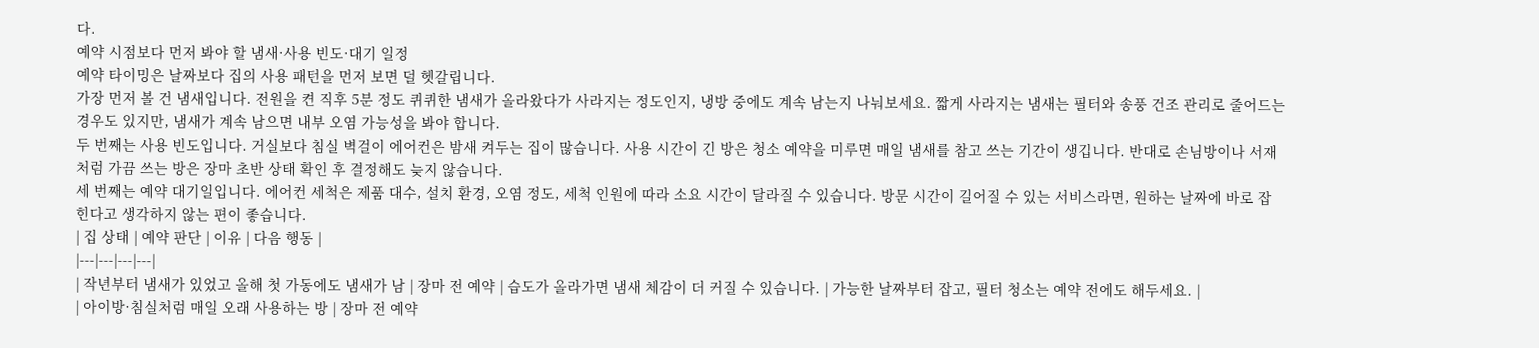다.
예약 시점보다 먼저 봐야 할 냄새·사용 빈도·대기 일정
예약 타이밍은 날짜보다 집의 사용 패턴을 먼저 보면 덜 헷갈립니다.
가장 먼저 볼 건 냄새입니다. 전원을 켠 직후 5분 정도 퀴퀴한 냄새가 올라왔다가 사라지는 정도인지, 냉방 중에도 계속 남는지 나눠보세요. 짧게 사라지는 냄새는 필터와 송풍 건조 관리로 줄어드는 경우도 있지만, 냄새가 계속 남으면 내부 오염 가능성을 봐야 합니다.
두 번째는 사용 빈도입니다. 거실보다 침실 벽걸이 에어컨은 밤새 켜두는 집이 많습니다. 사용 시간이 긴 방은 청소 예약을 미루면 매일 냄새를 참고 쓰는 기간이 생깁니다. 반대로 손님방이나 서재처럼 가끔 쓰는 방은 장마 초반 상태 확인 후 결정해도 늦지 않습니다.
세 번째는 예약 대기일입니다. 에어컨 세척은 제품 대수, 설치 환경, 오염 정도, 세척 인원에 따라 소요 시간이 달라질 수 있습니다. 방문 시간이 길어질 수 있는 서비스라면, 원하는 날짜에 바로 잡힌다고 생각하지 않는 편이 좋습니다.
| 집 상태 | 예약 판단 | 이유 | 다음 행동 |
|---|---|---|---|
| 작년부터 냄새가 있었고 올해 첫 가동에도 냄새가 남 | 장마 전 예약 | 습도가 올라가면 냄새 체감이 더 커질 수 있습니다. | 가능한 날짜부터 잡고, 필터 청소는 예약 전에도 해두세요. |
| 아이방·침실처럼 매일 오래 사용하는 방 | 장마 전 예약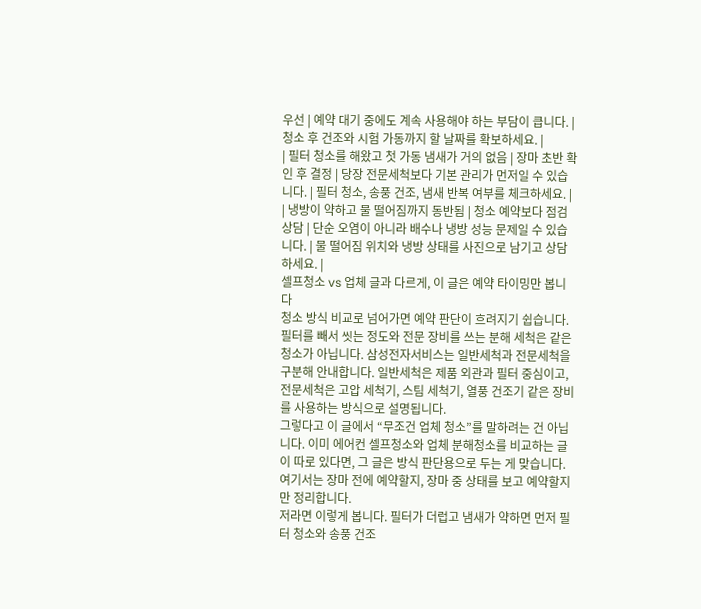우선 | 예약 대기 중에도 계속 사용해야 하는 부담이 큽니다. | 청소 후 건조와 시험 가동까지 할 날짜를 확보하세요. |
| 필터 청소를 해왔고 첫 가동 냄새가 거의 없음 | 장마 초반 확인 후 결정 | 당장 전문세척보다 기본 관리가 먼저일 수 있습니다. | 필터 청소, 송풍 건조, 냄새 반복 여부를 체크하세요. |
| 냉방이 약하고 물 떨어짐까지 동반됨 | 청소 예약보다 점검 상담 | 단순 오염이 아니라 배수나 냉방 성능 문제일 수 있습니다. | 물 떨어짐 위치와 냉방 상태를 사진으로 남기고 상담하세요. |
셀프청소 vs 업체 글과 다르게, 이 글은 예약 타이밍만 봅니다
청소 방식 비교로 넘어가면 예약 판단이 흐려지기 쉽습니다.
필터를 빼서 씻는 정도와 전문 장비를 쓰는 분해 세척은 같은 청소가 아닙니다. 삼성전자서비스는 일반세척과 전문세척을 구분해 안내합니다. 일반세척은 제품 외관과 필터 중심이고, 전문세척은 고압 세척기, 스팀 세척기, 열풍 건조기 같은 장비를 사용하는 방식으로 설명됩니다.
그렇다고 이 글에서 “무조건 업체 청소”를 말하려는 건 아닙니다. 이미 에어컨 셀프청소와 업체 분해청소를 비교하는 글이 따로 있다면, 그 글은 방식 판단용으로 두는 게 맞습니다. 여기서는 장마 전에 예약할지, 장마 중 상태를 보고 예약할지만 정리합니다.
저라면 이렇게 봅니다. 필터가 더럽고 냄새가 약하면 먼저 필터 청소와 송풍 건조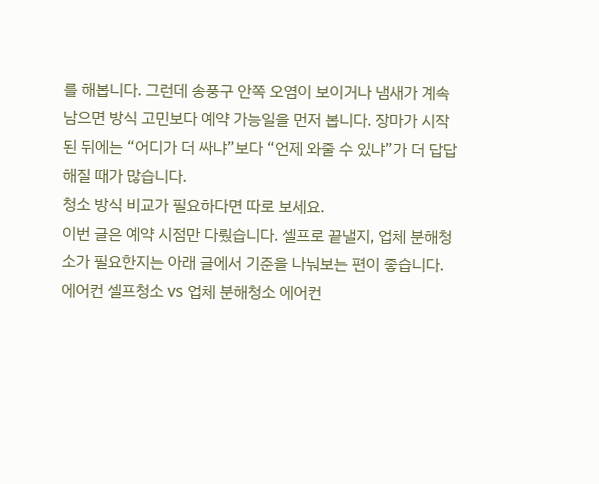를 해봅니다. 그런데 송풍구 안쪽 오염이 보이거나 냄새가 계속 남으면 방식 고민보다 예약 가능일을 먼저 봅니다. 장마가 시작된 뒤에는 “어디가 더 싸냐”보다 “언제 와줄 수 있냐”가 더 답답해질 때가 많습니다.
청소 방식 비교가 필요하다면 따로 보세요.
이번 글은 예약 시점만 다뤘습니다. 셀프로 끝낼지, 업체 분해청소가 필요한지는 아래 글에서 기준을 나눠보는 편이 좋습니다.
에어컨 셀프청소 vs 업체 분해청소 에어컨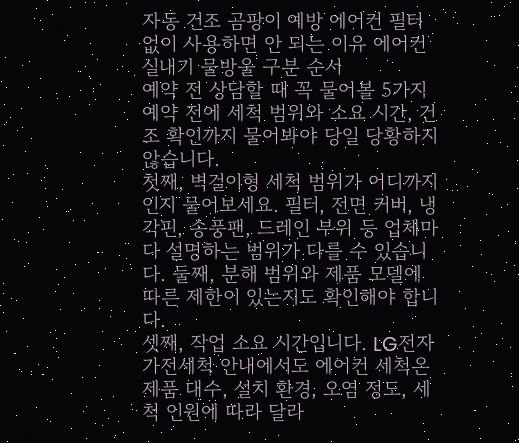자동 건조 곰팡이 예방 에어컨 필터 없이 사용하면 안 되는 이유 에어컨 실내기 물방울 구분 순서
예약 전 상담할 때 꼭 물어볼 5가지
예약 전에 세척 범위와 소요 시간, 건조 확인까지 물어봐야 당일 당황하지 않습니다.
첫째, 벽걸이형 세척 범위가 어디까지인지 물어보세요. 필터, 전면 커버, 냉각핀, 송풍팬, 드레인 부위 등 업체마다 설명하는 범위가 다를 수 있습니다. 둘째, 분해 범위와 제품 모델에 따른 제한이 있는지도 확인해야 합니다.
셋째, 작업 소요 시간입니다. LG전자 가전세척 안내에서도 에어컨 세척은 제품 대수, 설치 환경, 오염 정도, 세척 인원에 따라 달라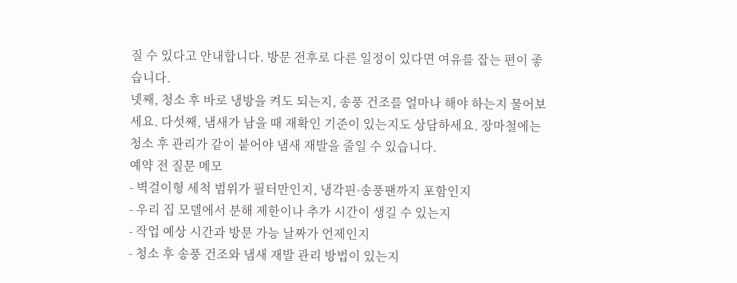질 수 있다고 안내합니다. 방문 전후로 다른 일정이 있다면 여유를 잡는 편이 좋습니다.
넷째, 청소 후 바로 냉방을 켜도 되는지, 송풍 건조를 얼마나 해야 하는지 물어보세요. 다섯째, 냄새가 남을 때 재확인 기준이 있는지도 상담하세요. 장마철에는 청소 후 관리가 같이 붙어야 냄새 재발을 줄일 수 있습니다.
예약 전 질문 메모
- 벽걸이형 세척 범위가 필터만인지, 냉각핀·송풍팬까지 포함인지
- 우리 집 모델에서 분해 제한이나 추가 시간이 생길 수 있는지
- 작업 예상 시간과 방문 가능 날짜가 언제인지
- 청소 후 송풍 건조와 냄새 재발 관리 방법이 있는지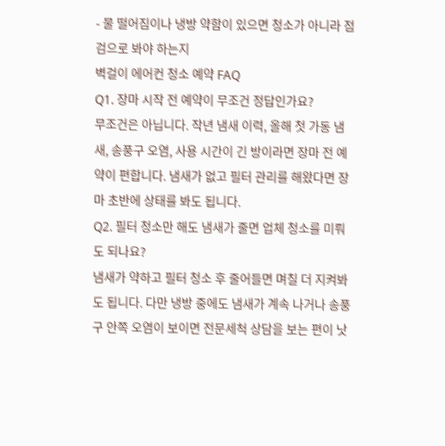- 물 떨어짐이나 냉방 약함이 있으면 청소가 아니라 점검으로 봐야 하는지
벽걸이 에어컨 청소 예약 FAQ
Q1. 장마 시작 전 예약이 무조건 정답인가요?
무조건은 아닙니다. 작년 냄새 이력, 올해 첫 가동 냄새, 송풍구 오염, 사용 시간이 긴 방이라면 장마 전 예약이 편합니다. 냄새가 없고 필터 관리를 해왔다면 장마 초반에 상태를 봐도 됩니다.
Q2. 필터 청소만 해도 냄새가 줄면 업체 청소를 미뤄도 되나요?
냄새가 약하고 필터 청소 후 줄어들면 며칠 더 지켜봐도 됩니다. 다만 냉방 중에도 냄새가 계속 나거나 송풍구 안쪽 오염이 보이면 전문세척 상담을 보는 편이 낫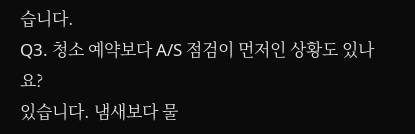습니다.
Q3. 청소 예약보다 A/S 점검이 먼저인 상황도 있나요?
있습니다. 냄새보다 물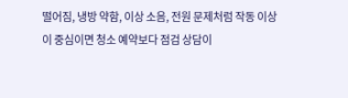떨어짐, 냉방 약함, 이상 소음, 전원 문제처럼 작동 이상이 중심이면 청소 예약보다 점검 상담이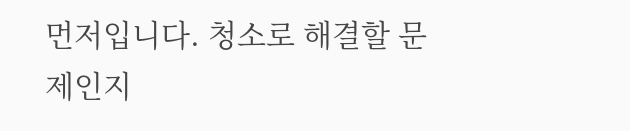먼저입니다. 청소로 해결할 문제인지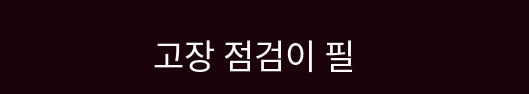고장 점검이 필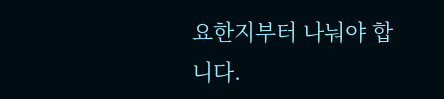요한지부터 나눠야 합니다.